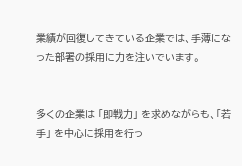業績が回復してきている企業では、手薄になった部署の採用に力を注いでいます。


多くの企業は 「即戦力」 を求めながらも、「若手」 を中心に採用を行っ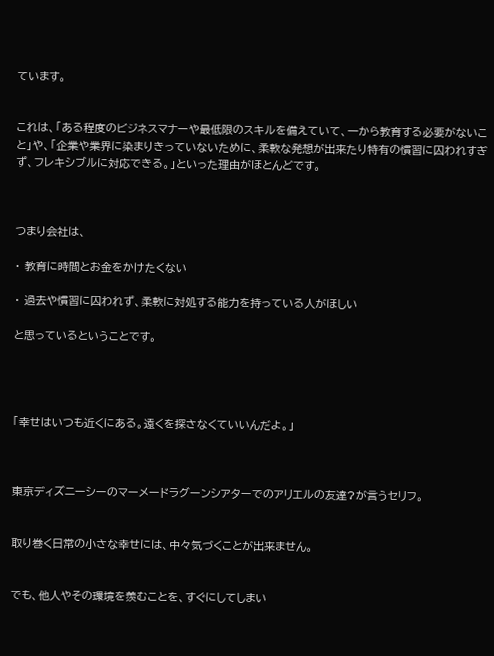ています。


これは、「ある程度のビジネスマナーや最低限のスキルを備えていて、一から教育する必要がないこと」や、「企業や業界に染まりきっていないために、柔軟な発想が出来たり特有の慣習に囚われすぎず、フレキシブルに対応できる。」といった理由がほとんどです。



つまり会社は、

・ 教育に時間とお金をかけたくない

・ 過去や慣習に囚われず、柔軟に対処する能力を持っている人がほしい

と思っているということです。




「幸せはいつも近くにある。遠くを探さなくていいんだよ。」



東京ディズニーシーのマーメードラグーンシアターでのアリエルの友達?が言うセリフ。


取り巻く日常の小さな幸せには、中々気づくことが出来ません。


でも、他人やその環境を羨むことを、すぐにしてしまい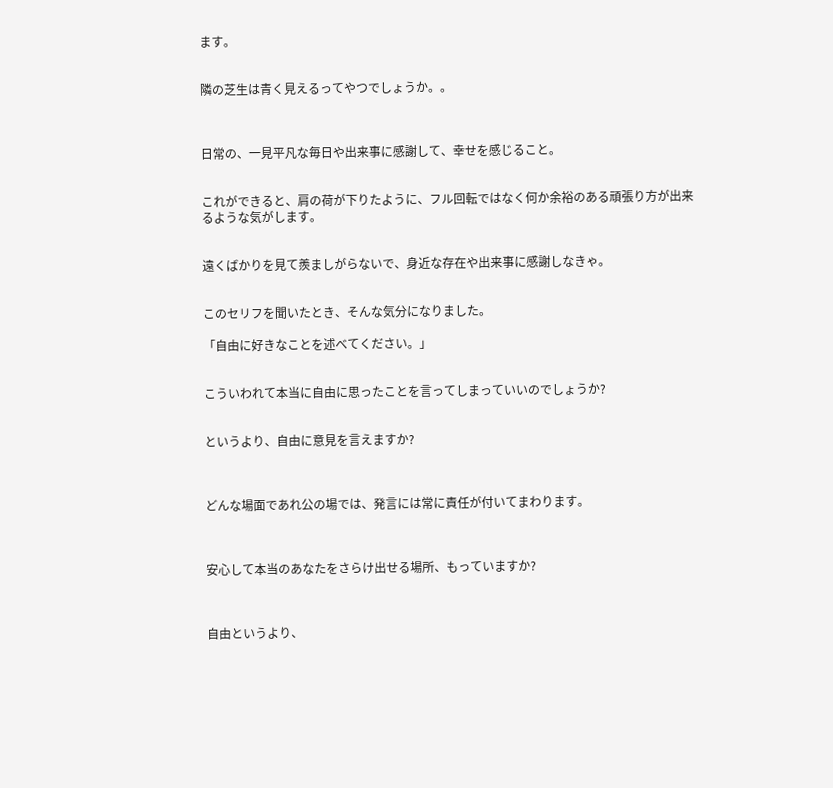ます。


隣の芝生は青く見えるってやつでしょうか。。



日常の、一見平凡な毎日や出来事に感謝して、幸せを感じること。


これができると、肩の荷が下りたように、フル回転ではなく何か余裕のある頑張り方が出来るような気がします。


遠くばかりを見て羨ましがらないで、身近な存在や出来事に感謝しなきゃ。


このセリフを聞いたとき、そんな気分になりました。

「自由に好きなことを述べてください。」


こういわれて本当に自由に思ったことを言ってしまっていいのでしょうか?


というより、自由に意見を言えますか?



どんな場面であれ公の場では、発言には常に責任が付いてまわります。



安心して本当のあなたをさらけ出せる場所、もっていますか?



自由というより、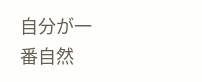自分が一番自然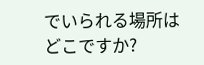でいられる場所はどこですか?